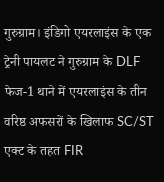गुरुग्राम। इंडिगो एयरलाइंस के एक ट्रेनी पायलट ने गुरुग्राम के DLF फेज-1 थाने में एयरलाइंस के तीन वरिष्ठ अफसरों के खिलाफ SC/ST एक्ट के तहत FIR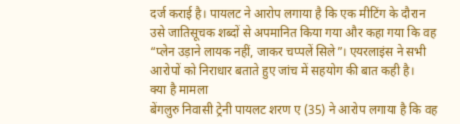दर्ज कराई है। पायलट ने आरोप लगाया है कि एक मीटिंग के दौरान उसे जातिसूचक शब्दों से अपमानित किया गया और कहा गया कि वह “प्लेन उड़ाने लायक नहीं, जाकर चप्पलें सिले”। एयरलाइंस ने सभी आरोपों को निराधार बताते हुए जांच में सहयोग की बात कही है।
क्या है मामला
बेंगलुरु निवासी ट्रेनी पायलट शरण ए (35) ने आरोप लगाया है कि वह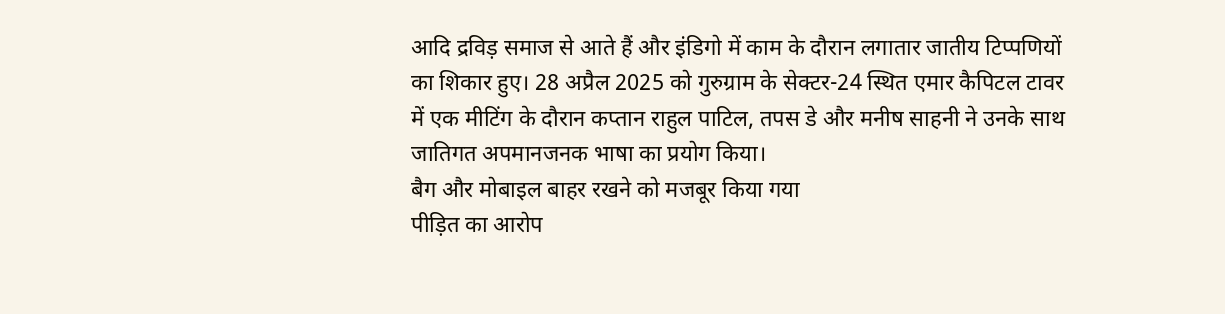आदि द्रविड़ समाज से आते हैं और इंडिगो में काम के दौरान लगातार जातीय टिप्पणियों का शिकार हुए। 28 अप्रैल 2025 को गुरुग्राम के सेक्टर-24 स्थित एमार कैपिटल टावर में एक मीटिंग के दौरान कप्तान राहुल पाटिल, तपस डे और मनीष साहनी ने उनके साथ जातिगत अपमानजनक भाषा का प्रयोग किया।
बैग और मोबाइल बाहर रखने को मजबूर किया गया
पीड़ित का आरोप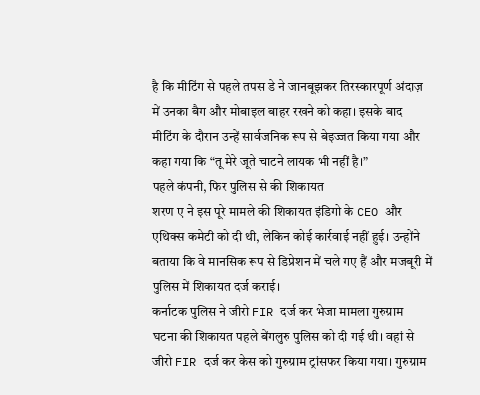है कि मीटिंग से पहले तपस डे ने जानबूझकर तिरस्कारपूर्ण अंदाज़ में उनका बैग और मोबाइल बाहर रखने को कहा। इसके बाद मीटिंग के दौरान उन्हें सार्वजनिक रूप से बेइज्जत किया गया और कहा गया कि “तू मेरे जूते चाटने लायक भी नहीं है।”
पहले कंपनी, फिर पुलिस से की शिकायत
शरण ए ने इस पूरे मामले की शिकायत इंडिगो के CEO और एथिक्स कमेटी को दी थी, लेकिन कोई कार्रवाई नहीं हुई। उन्होंने बताया कि वे मानसिक रूप से डिप्रेशन में चले गए हैं और मजबूरी में पुलिस में शिकायत दर्ज कराई।
कर्नाटक पुलिस ने जीरो FIR दर्ज कर भेजा मामला गुरुग्राम
घटना की शिकायत पहले बेंगलुरु पुलिस को दी गई थी। वहां से जीरो FIR दर्ज कर केस को गुरुग्राम ट्रांसफर किया गया। गुरुग्राम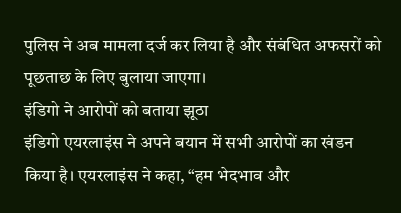पुलिस ने अब मामला दर्ज कर लिया है और संबंधित अफसरों को पूछताछ के लिए बुलाया जाएगा।
इंडिगो ने आरोपों को बताया झूठा
इंडिगो एयरलाइंस ने अपने बयान में सभी आरोपों का खंडन किया है। एयरलाइंस ने कहा, “हम भेदभाव और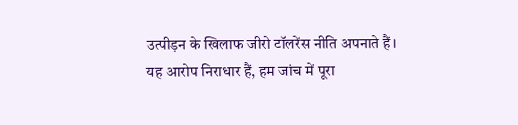उत्पीड़न के खिलाफ जीरो टॉलरेंस नीति अपनाते हैं। यह आरोप निराधार हैं, हम जांच में पूरा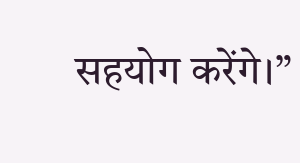सहयोग करेंगे।”